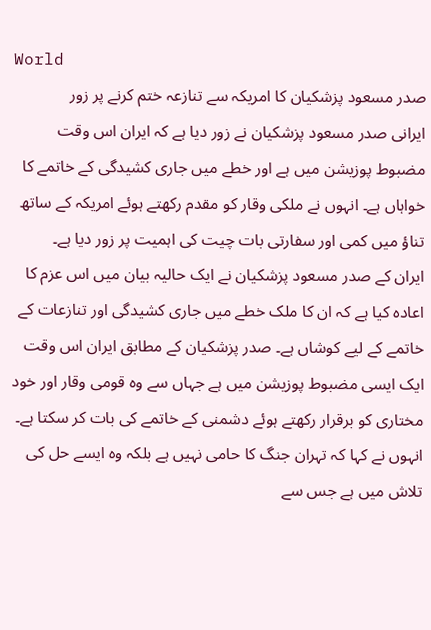World
صدر مسعود پزشکیان کا امریکہ سے تنازعہ ختم کرنے پر زور
ایرانی صدر مسعود پزشکیان نے زور دیا ہے کہ ایران اس وقت مضبوط پوزیشن میں ہے اور خطے میں جاری کشیدگی کے خاتمے کا خواہاں ہے۔ انہوں نے ملکی وقار کو مقدم رکھتے ہوئے امریکہ کے ساتھ تناؤ میں کمی اور سفارتی بات چیت کی اہمیت پر زور دیا ہے۔
ایران کے صدر مسعود پزشکیان نے ایک حالیہ بیان میں اس عزم کا اعادہ کیا ہے کہ ان کا ملک خطے میں جاری کشیدگی اور تنازعات کے خاتمے کے لیے کوشاں ہے۔ صدر پزشکیان کے مطابق ایران اس وقت ایک ایسی مضبوط پوزیشن میں ہے جہاں سے وہ قومی وقار اور خود مختاری کو برقرار رکھتے ہوئے دشمنی کے خاتمے کی بات کر سکتا ہے۔ انہوں نے کہا کہ تہران جنگ کا حامی نہیں ہے بلکہ وہ ایسے حل کی تلاش میں ہے جس سے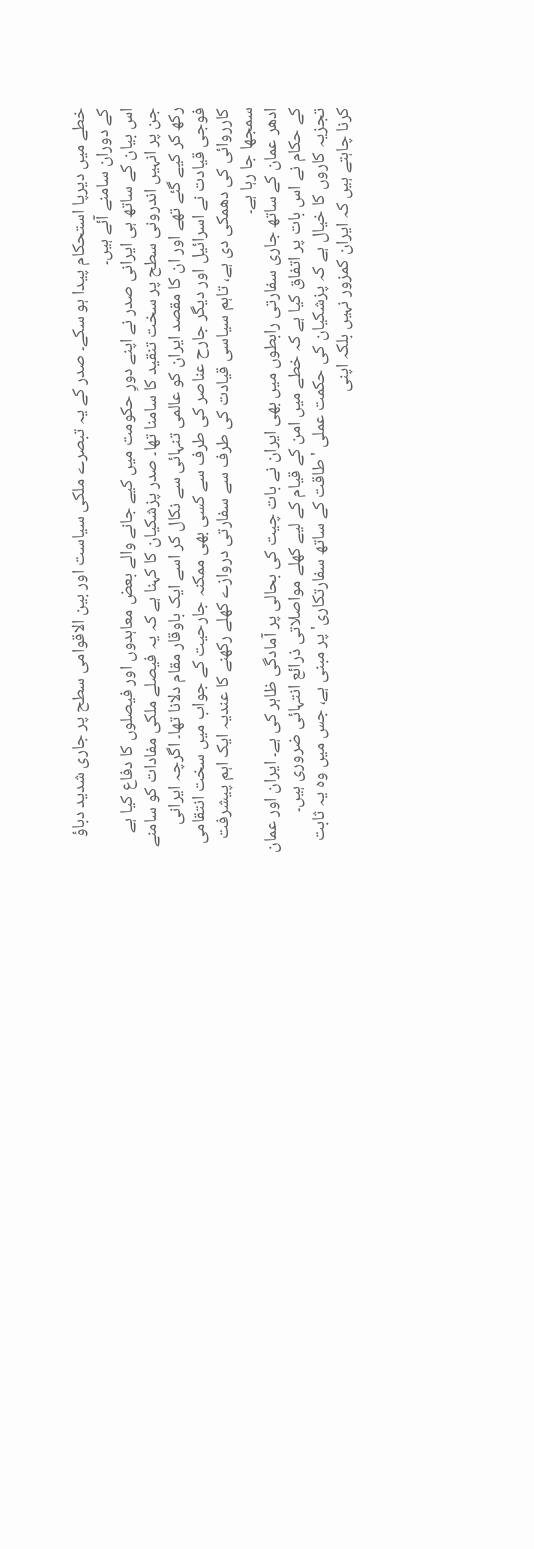خطے میں دیرپا استحکام پیدا ہو سکے۔ صدر کے یہ تبصرے ملکی سیاست اور بین الاقوامی سطح پر جاری شدید دباؤ کے دوران سامنے آئے ہیں۔
اس بیان کے ساتھ ہی ایرانی صدر نے اپنے دورِ حکومت میں کیے جانے والے بعض معاہدوں اور فیصلوں کا دفاع کیا ہے جن پر انہیں اندرونی سطح پر سخت تنقید کا سامنا تھا۔ صدر پزشکیان کا کہنا ہے کہ یہ فیصلے ملکی مفادات کو سامنے رکھ کر کیے گئے تھے اور ان کا مقصد ایران کو عالمی تنہائی سے نکال کر اسے ایک باوقار مقام دلانا تھا۔ اگرچہ ایرانی فوجی قیادت نے اسرائیل اور دیگر جارح عناصر کی طرف سے کسی بھی ممکنہ جارحیت کے جواب میں سخت انتقامی کارروائی کی دھمکی دی ہے، تاہم سیاسی قیادت کی طرف سے سفارتی دروازے کھلے رکھنے کا عندیہ ایک اہم پیشرفت سمجھا جا رہا ہے۔
ادھر عمان کے ساتھ جاری سفارتی رابطوں میں بھی ایران نے بات چیت کی بحالی پر آمادگی ظاہر کی ہے۔ ایران اور عمان کے حکام نے اس بات پر اتفاق کیا ہے کہ خطے میں امن کے قیام کے لیے کھلے مواصلاتی ذرائع انتہائی ضروری ہیں۔ تجزیہ کاروں کا خیال ہے کہ پزشکیان کی حکمت عملی 'طاقت کے ساتھ سفارتکاری' پر مبنی ہے، جس میں وہ یہ ثابت کرنا چاہتے ہیں کہ ایران کمزور نہیں بلکہ اپنی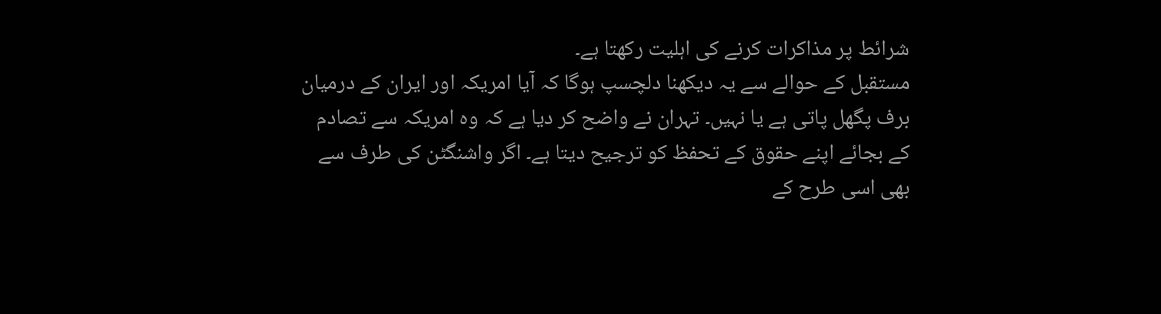شرائط پر مذاکرات کرنے کی اہلیت رکھتا ہے۔
مستقبل کے حوالے سے یہ دیکھنا دلچسپ ہوگا کہ آیا امریکہ اور ایران کے درمیان برف پگھل پاتی ہے یا نہیں۔ تہران نے واضح کر دیا ہے کہ وہ امریکہ سے تصادم کے بجائے اپنے حقوق کے تحفظ کو ترجیح دیتا ہے۔ اگر واشنگٹن کی طرف سے بھی اسی طرح کے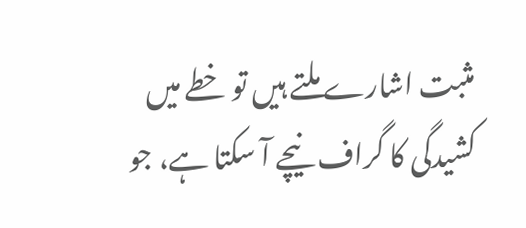مثبت اشارے ملتے ہیں تو خطے میں کشیدگی کا گراف نیچے آ سکتا ہے، جو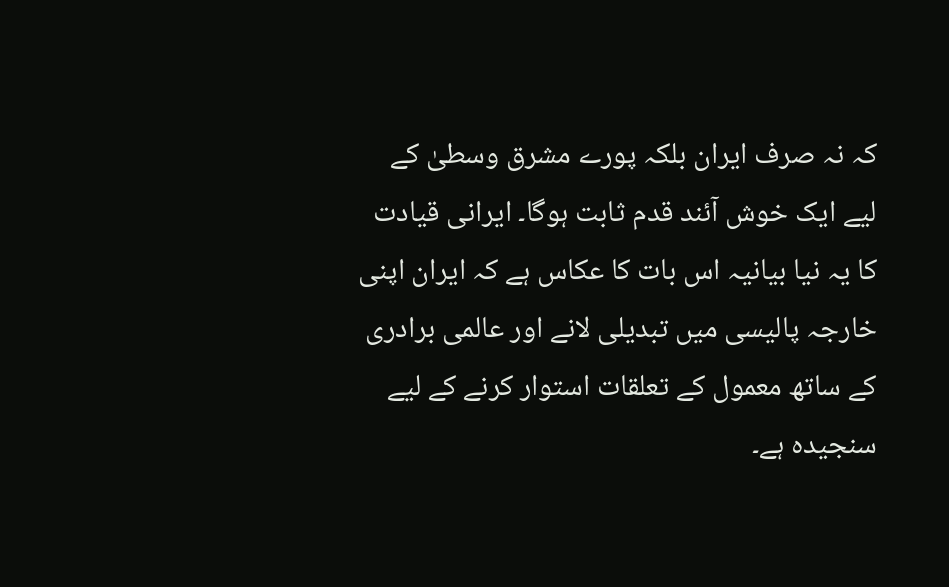کہ نہ صرف ایران بلکہ پورے مشرق وسطیٰ کے لیے ایک خوش آئند قدم ثابت ہوگا۔ ایرانی قیادت کا یہ نیا بیانیہ اس بات کا عکاس ہے کہ ایران اپنی خارجہ پالیسی میں تبدیلی لانے اور عالمی برادری کے ساتھ معمول کے تعلقات استوار کرنے کے لیے سنجیدہ ہے۔